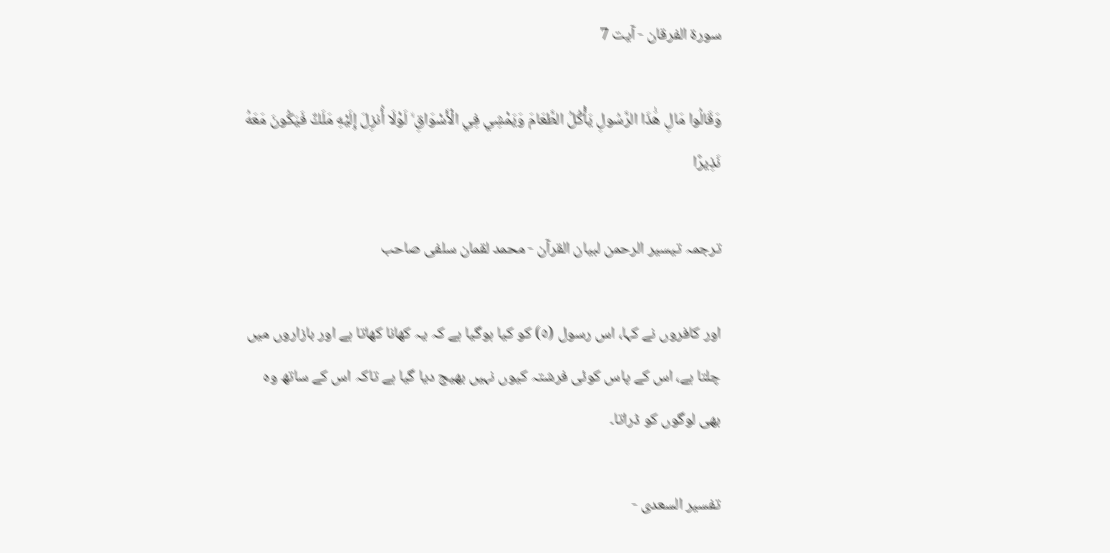سورة الفرقان - آیت 7

وَقَالُوا مَالِ هَٰذَا الرَّسُولِ يَأْكُلُ الطَّعَامَ وَيَمْشِي فِي الْأَسْوَاقِ ۙ لَوْلَا أُنزِلَ إِلَيْهِ مَلَكٌ فَيَكُونَ مَعَهُ نَذِيرًا

ترجمہ تیسیر الرحمن لبیان القرآن - محمد لقمان سلفی صاحب

اور کافروں نے کہا، اس رسول (٥) کو کیا ہوگیا ہے کہ یہ کھانا کھاتا ہے اور بازاروں میں چلتا ہے، اس کے پاس کوئی فرشتہ کیوں نہیں بھیج دیا گیا ہے تاکہ اس کے ساتھ وہ بھی لوگوں کو ڈراتا۔

تفسیر السعدی -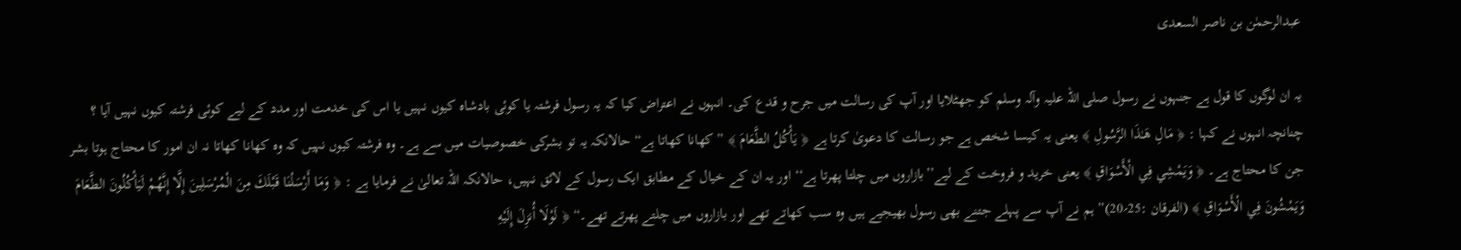عبدالرحمٰن بن ناصر السعدی

یہ ان لوگوں کا قول ہے جنہوں نے رسول صلی اللہ علیہ وآلہ وسلم کو جھٹلایا اور آپ کی رسالت میں جرح و قدع کی۔ انہوں نے اعتراض کیا کہ یہ رسول فرشتہ یا کوئی بادشاہ کیوں نہیں یا اس کی خدمت اور مدد کے لیے کوئی فرشتہ کیوں نہیں آیا ؟ چنانچہ انہوں نے کہا : ﴿ مَالِ هَـٰذَا الرَّسُولِ ﴾ یعنی یہ کیسا شخص ہے جو رسالت کا دعویٰ کرتا ہے ﴿ يَأْكُلُ الطَّعَامَ ﴾ ” کھانا کھاتا ہے“ حالانکہ یہ تو بشرکی خصوصیات میں سے ہے۔ وہ فرشتہ کیوں نہیں کہ وہ کھانا کھاتا نہ ان امور کا محتاج ہوتا بشر جن کا محتاج ہے۔ ﴿ وَيَمْشِي فِي الْأَسْوَاقِ ﴾ یعنی خرید و فروخت کے لیے’’بازاروں میں چلتا پھرتا ہے‘‘ اور یہ ان کے خیال کے مطابق ایک رسول کے لائق نہیں، حالانکہ اللہ تعالیٰ نے فرمایا ہے : ﴿ وَمَا أَرْسَلْنَا قَبْلَكَ مِنَ الْمُرْسَلِينَ إِلَّا إِنَّهُمْ لَيَأْكُلُونَ الطَّعَامَ وَيَمْشُونَ فِي الْأَسْوَاقِ ﴾ (الفرقان :25؍20)” ہم نے آپ سے پہلے جتنے بھی رسول بھیجیے ہیں وہ سب کھاتے تھے اور بازاروں میں چلتے پھرتے تھے۔“ ﴿ لَوْلَا أُنزِلَ إِلَيْهِ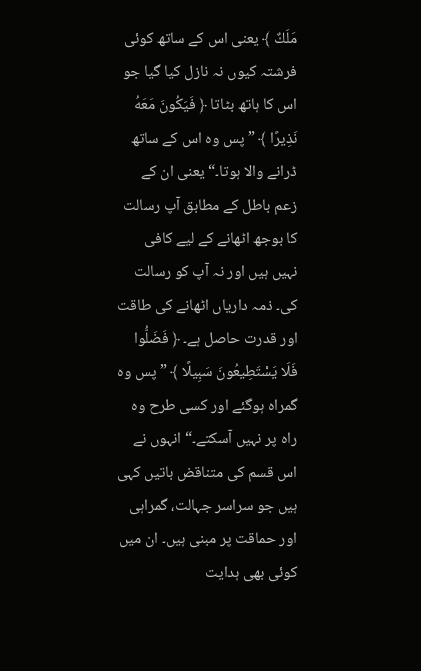مَلَكٌ ﴾ یعنی اس کے ساتھ کوئی فرشتہ کیوں نہ نازل کیا گیا جو اس کا ہاتھ بٹاتا ﴿ فَيَكُونَ مَعَهُ نَذِيرًا ﴾ ” پس وہ اس کے ساتھ ڈرانے والا ہوتا۔“ یعنی ان کے زعم باطل کے مطابق آپ رسالت کا بوجھ اٹھانے کے لیے کافی نہیں ہیں اور نہ آپ کو رسالت کی۔ ذمہ داریاں اٹھانے کی طاقت اور قدرت حاصل ہے۔ ﴿ فَضَلُّوا فَلَا يَسْتَطِيعُونَ سَبِيلًا ﴾ ” پس وہ گمراہ ہوگئے اور کسی طرح وہ راہ پر نہیں آسکتے۔“ انہوں نے اس قسم کی متناقض باتیں کہی ہیں جو سراسر جہالت، گمراہی اور حماقت پر مبنی ہیں۔ ان میں کوئی بھی ہدایت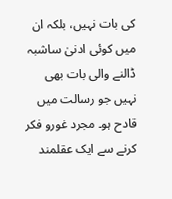کی بات نہیں، بلکہ ان میں کوئی ادنیٰ ساشبہ ڈالنے والی بات بھی نہیں جو رسالت میں قادح ہو۔ مجرد غورو فکر کرنے سے ایک عقلمند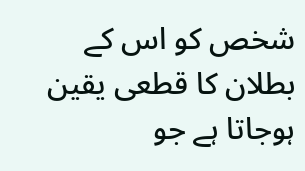شخص کو اس کے بطلان کا قطعی یقین ہوجاتا ہے جو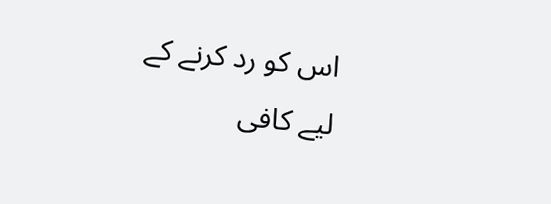اس کو رد کرنے کے لیے کافی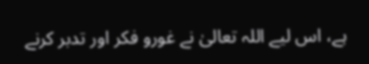ہے، اس لیے اللہ تعالیٰ نے غورو فکر اور تدبر کرنے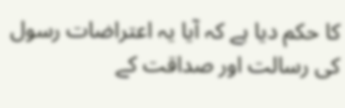کا حکم دیا ہے کہ آیا یہ اعتراضات رسول کی رسالت اور صداقت کے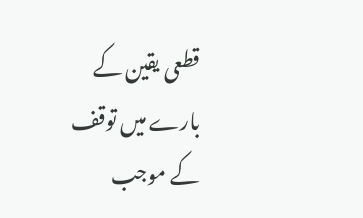قطعی یقین کے بارے میں توقف کے موجب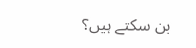بن سکتے ہیں؟